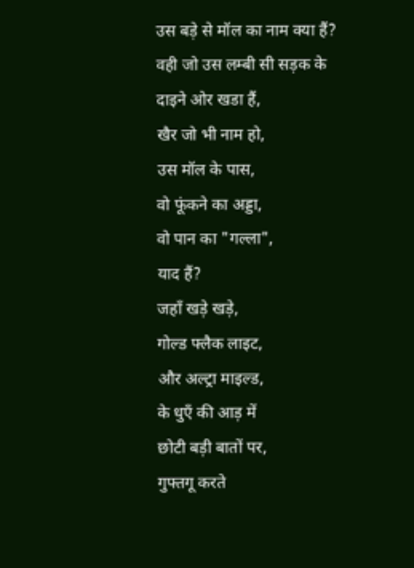उस बड़े से मॉल का नाम क्या हैं?
वही जो उस लम्बी सी सड़क के
दाइने ओर खडा हैं,
खैर जो भी नाम हो,
उस मॉल के पास,
वो फूंकने का अड्डा,
वो पान का "गल्ला",
याद हैं?
जहाँ खड़े खड़े,
गोल्ड फ्लैक लाइट,
और अल्ट्रा माइल्ड,
के धुएँ की आड़ में
छोटी बड़ी बातों पर,
गुफ्तगू करते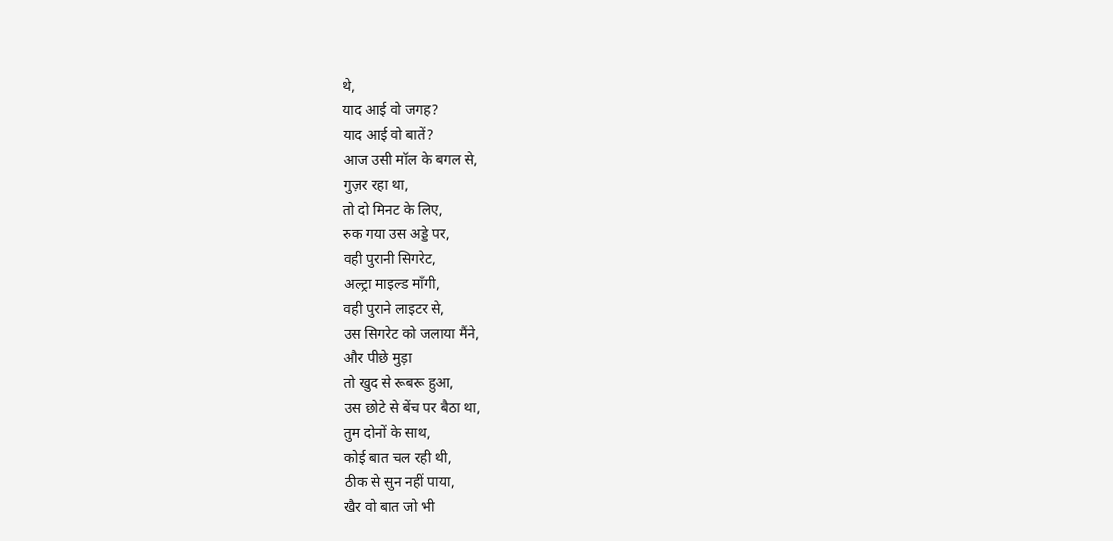थे,
याद आई वो जगह?
याद आई वो बातें?
आज उसी मॉल के बगल से,
गुज़र रहा था,
तो दो मिनट के लिए,
रुक गया उस अड्डे पर,
वही पुरानी सिगरेट,
अल्ट्रा माइल्ड माँगी,
वही पुराने लाइटर से,
उस सिगरेट को जलाया मैंने,
और पीछे मुड़ा
तो खुद से रूबरू हुआ,
उस छोटे से बेंच पर बैठा था,
तुम दोनों के साथ,
कोई बात चल रही थी,
ठीक से सुन नहीं पाया,
खैर वो बात जो भी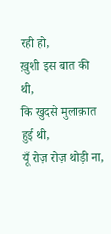रही हो,
ख़ुशी इस बात की थी,
कि खुदसे मुलाक़ात हुई थी,
यूँ रोज़ रोज़ थोड़ी ना,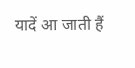यादें आ जाती हैं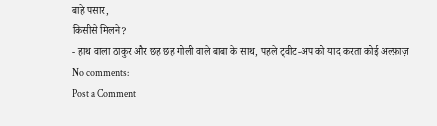बाहे पसार,
किसीसे मिलने?
- हाथ वाला ठाकुर और छह छह गोली वाले बाबा के साथ, पहले ट्वीट-अप को याद करता कोई अल्फ़ाज़
No comments:
Post a Comment